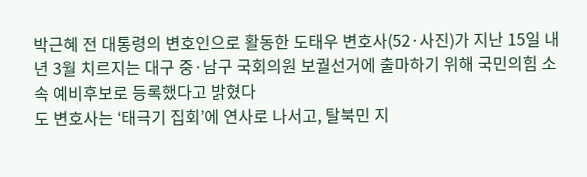박근혜 전 대통령의 변호인으로 활동한 도태우 변호사(52·사진)가 지난 15일 내년 3월 치르지는 대구 중·남구 국회의원 보궐선거에 출마하기 위해 국민의힘 소속 예비후보로 등록했다고 밝혔다
도 변호사는 ‘태극기 집회’에 연사로 나서고, 탈북민 지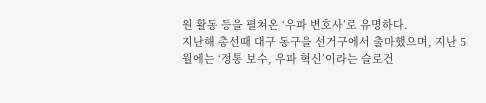원 활동 등을 펼쳐온 ‘우파 변호사’로 유명하다.
지난해 총선때 대구 동구을 선거구에서 출마했으며, 지난 5월에는 ‘정통 보수, 우파 혁신’이라는 슬로건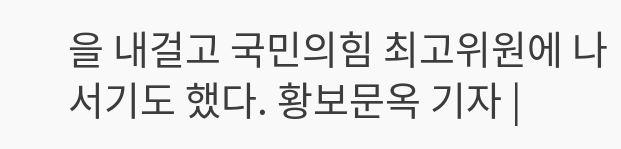을 내걸고 국민의힘 최고위원에 나서기도 했다. 황보문옥 기자 |